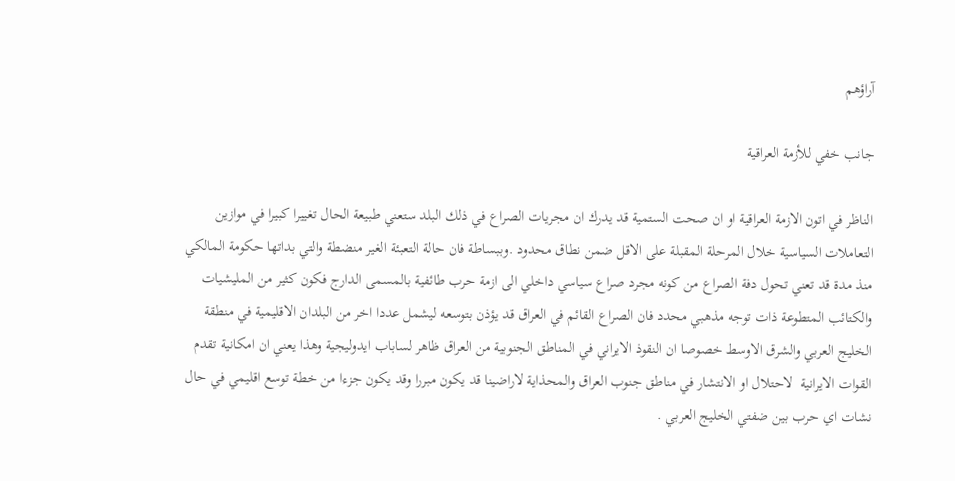آراؤهم

جانب خفي للأزمة العراقية

الناظر في اتون الازمة العراقية او ان صحت الستمية قد يدرك ان مجريات الصراع في ذلك البلد ستعني طبيعة الحال تغييرا كبيرا في موازين التعاملات السياسية خلال المرحلة المقبلة على الاقل ضمن نطاق محدود .وببساطة فان حالة التعبئة الغير منضطة والتي بداتها حكومة المالكي منذ مدة قد تعني تحول دفة الصراع من كونه مجرد صراع سياسي داخلي الى ازمة حرب طائفية بالمسمى الدارج فكون كثير من المليشيات والكتائب المتطوعة ذات توجه مذهبي محدد فان الصراع القائم في العراق قد يؤذن بتوسعه ليشمل عددا اخر من البلدان الاقليمية في منطقة الخليج العربي والشرق الاوسط خصوصا ان النقوذ الايراني في المناطق الجنوبية من العراق ظاهر لساباب ايدوليجية وهذا يعني ان امكانية تقدم القوات الايرانية  لاحتلال او الانتشار في مناطق جنوب العراق والمحذاية لاراضينا قد يكون مبررا وقد يكون جزءا من خطة توسع اقليمي في حال نشات اي حرب بين ضفتي الخليج العربي .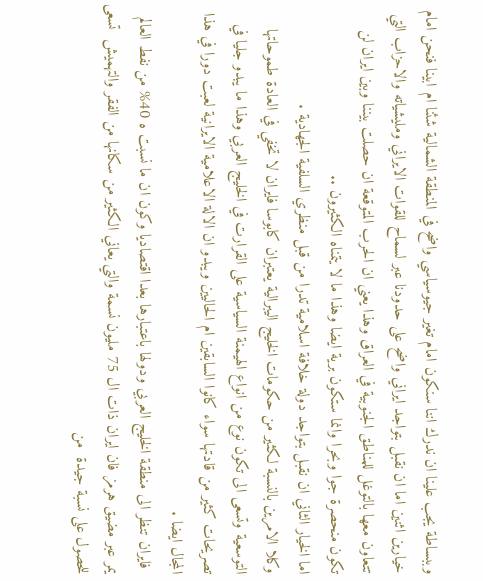وببساطة يجب علينا ان ندرك اننا سنكون امام تغير جيوسياسي واضح في المنطقة الشمالية شئنا ام ابينا فنحن امام خيارين اثنين اما ان نقبل بتواجد ايراني واضح على حدودنا عبر لسماح للقوات الايراني ومليشياته والاحزاب التي تتعاون معها بالتوغل للمناطق الجنوبية في العراق وهذا يعني ان الحرب المتوقعة ان حصلت بيننا وبين ايران لن تكون منحصرة جوا وبحرا وانما ستكون برية ايضا وهذا ما لا يتمناه الكثيرون ..
اما الخيار الثاني ان نقبل بتواجد دولة خلافة اسلامية تدرا من قبل منظري السلفية الجهادية .
وكلا الامرين بالنسبة لكثير من حكومات الخليج اليبرالية يعتبران كابوسا فايران لا تخفي في العادة طموحاتها التوسعية وتسعى الى تكون نوع من انواع الهيمنة السياسية على القرارت في الخليج العربي وهذا ما يبدو جليا في تصريحات كثير من قادتها سواء كانوا السابقين ام الحاليين ويبدو ان الالة الاعلامية الايرانية لعبت دورا في هذا المجال ايضا .
 فايران تنظر الى منطقة الخليج العربي ودولها باعتبارها بعدا اقتصاديا وكون ان ما نسبت ه 40% من نفط العالم يمر عبر مضيق هرمز فان ايران ذات ال 75 مليون نسمة والتي يعاني الكثير من سكانها من الفقر والتهميش  تسعى  للحصول على نسبة جيدة  من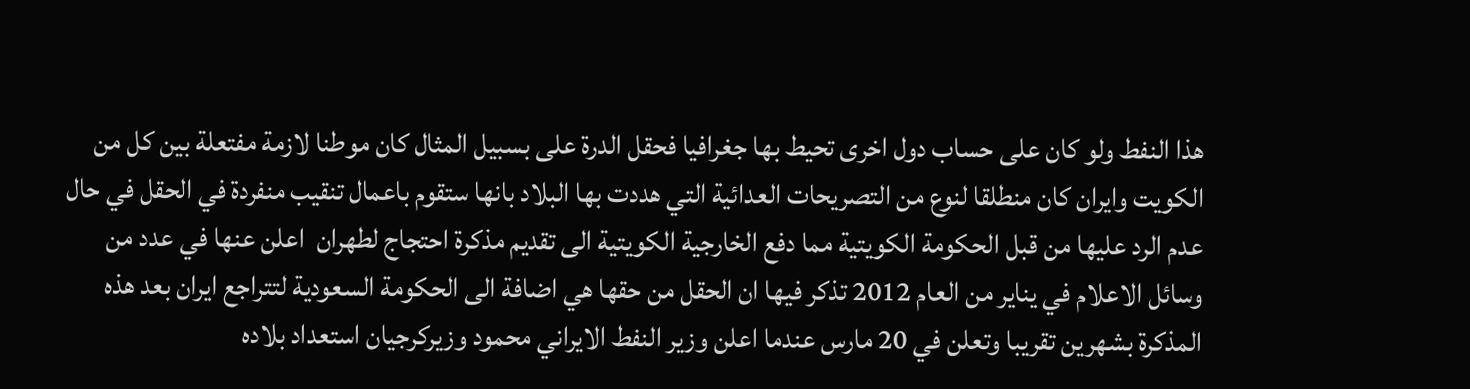هذا النفط ولو كان على حساب دول اخرى تحيط بها جغرافيا فحقل الدرة على بسبيل المثال كان موطنا لازمة مفتعلة بين كل من الكويت وايران كان منطلقا لنوع من التصريحات العدائية التي هددت بها البلاد بانها ستقوم باعمال تنقيب منفردة في الحقل في حال عدم الرد عليها من قبل الحكومة الكويتية مما دفع الخارجية الكويتية الى تقديم مذكرة احتجاج لطهران  اعلن عنها في عدد من وسائل الاعلام في يناير من العام 2012 تذكر فيها ان الحقل من حقها هي اضافة الى الحكومة السعودية لتتراجع ايران بعد هذه المذكرة بشهرين تقريبا وتعلن في 20 مارس عندما اعلن وزير النفط الايراني محمود وزيركرجيان استعداد بلاده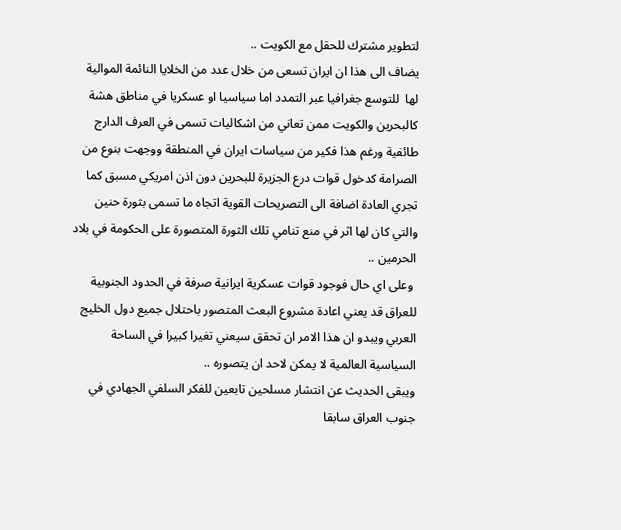لتطوير مشترك للحقل مع الكويت ..
يضاف الى هذا ان ايران تسعى من خلال عدد من الخلايا النائمة الموالية لها  للتوسع جغرافيا عبر التمدد اما سياسيا او عسكريا في مناطق هشة  كالبحرين والكويت ممن تعاني من اشكاليات تسمى في العرف الدارج طائفية ورغم هذا فكير من سياسات ايران في المنطقة ووجهت بنوع من الصرامة كدخول قوات درع الجزيرة للبحرين دون اذن امريكي مسبق كما تجري العادة اضافة الى التصريحات القوية اتجاه ما تسمى بثورة حنين والتي كان لها اثر في منع تنامي تلك الثورة المتصورة على الحكومة في بلاد الحرمين ..
 وعلى اي حال فوجود قوات عسكرية ايرانية صرفة في الحدود الجنوبية للعراق قد يعني اعادة مشروع البعث المتصور باحتلال جميع دول الخليج العربي ويبدو ان هذا الامر ان تحقق سيعني تغيرا كبيرا في الساحة السياسية العالمية لا يمكن لاحد ان يتصوره ..
ويبقى الحديث عن انتشار مسلحين تابعين للفكر السلفي الجهادي في جنوب العراق سابقا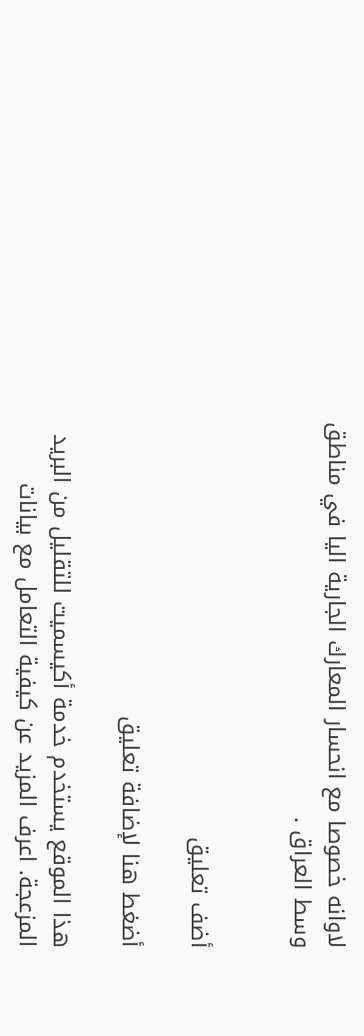لاوانه خصوصا مع انحسار المعارك الجارية اليا في مناطق وسط العراق .


أضف تعليق

أضغط هنا لإضافة تعليق

هذا الموقع يستخدم خدمة أكيسميت للتقليل من البريد المزعجة. اعرف المزيد عن كيفية التعامل مع بيانات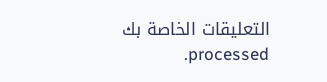التعليقات الخاصة بك processed.